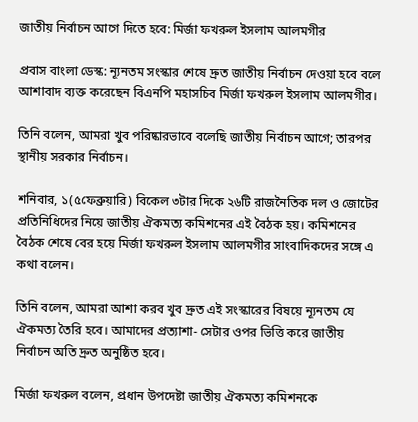জাতীয় নির্বাচন আগে দিতে হবে: মির্জা ফখরুল ইসলাম আলমগীর

প্রবাস বাংলা ডেস্ক: ন্যূনতম সংস্কার শেষে দ্রুত জাতীয় নির্বাচন দেওয়া হবে বলে আশাবাদ ব্যক্ত করেছেন বিএনপি মহাসচিব মির্জা ফখরুল ইসলাম আলমগীর।

তিনি বলেন, আমরা খুব পরিষ্কারভাবে বলেছি জাতীয় নির্বাচন আগে; তারপর স্থানীয় সরকার নির্বাচন।

শনিবার, ১(৫ফেব্রুয়ারি) বিকেল ৩টার দিকে ২৬টি রাজনৈতিক দল ও জোটের প্রতিনিধিদের নিয়ে জাতীয় ঐকমত্য কমিশনের এই বৈঠক হয়। কমিশনের বৈঠক শেষে বের হয়ে মির্জা ফখরুল ইসলাম আলমগীর সাংবাদিকদের সঙ্গে এ কথা বলেন।

তিনি বলেন, আমরা আশা করব খুব দ্রুত এই সংস্কারের বিষয়ে ন্যূনতম যে ঐকমত্য তৈরি হবে। আমাদের প্রত্যাশা- সেটার ওপর ভিত্তি করে জাতীয় নির্বাচন অতি দ্রুত অনুষ্ঠিত হবে।

মির্জা ফখরুল বলেন, প্রধান উপদেষ্টা জাতীয় ঐকমত্য কমিশনকে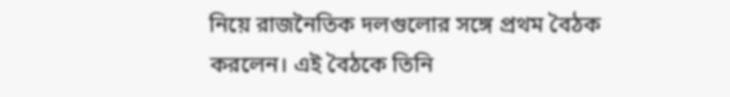নিয়ে রাজনৈতিক দলগুলোর সঙ্গে প্রথম বৈঠক করলেন। এই বৈঠকে তিনি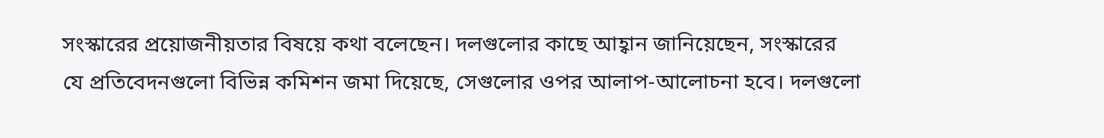সংস্কারের প্রয়োজনীয়তার বিষয়ে কথা বলেছেন। দলগুলোর কাছে আহ্বান জানিয়েছেন, সংস্কারের যে প্রতিবেদনগুলো বিভিন্ন কমিশন জমা দিয়েছে, সেগুলোর ওপর আলাপ-আলোচনা হবে। দলগুলো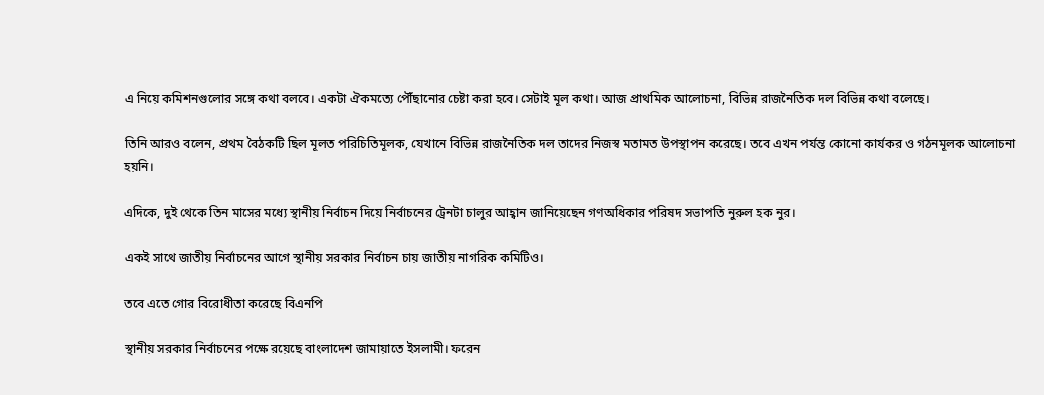এ নিয়ে কমিশনগুলোর সঙ্গে কথা বলবে। একটা ঐকমত্যে পৌঁছানোর চেষ্টা করা হবে। সেটাই মূল কথা। আজ প্রাথমিক আলোচনা, বিভিন্ন রাজনৈতিক দল বিভিন্ন কথা বলেছে।

তিনি আরও বলেন, প্রথম বৈঠকটি ছিল মূলত পরিচিতিমূলক, যেখানে বিভিন্ন রাজনৈতিক দল তাদের নিজস্ব মতামত উপস্থাপন করেছে। তবে এখন পর্যন্ত কোনো কার্যকর ও গঠনমূলক আলোচনা হয়নি।

এদিকে, দুই থেকে তিন মাসের মধ্যে স্থানীয় নির্বাচন দিয়ে নির্বাচনের ট্রেনটা চালুর আহ্বান জানিয়েছেন গণঅধিকার পরিষদ সভাপতি নুরুল হক নুর।

একই সাথে জাতীয় নির্বাচনের আগে স্থানীয় সরকার নির্বাচন চায় জাতীয় নাগরিক কমিটিও।

তবে এতে গোর বিরোধীতা করেছে বিএনপি

স্থানীয় সরকার নির্বাচনের পক্ষে রয়েছে বাংলাদেশ জামায়াতে ইসলামী। ফরেন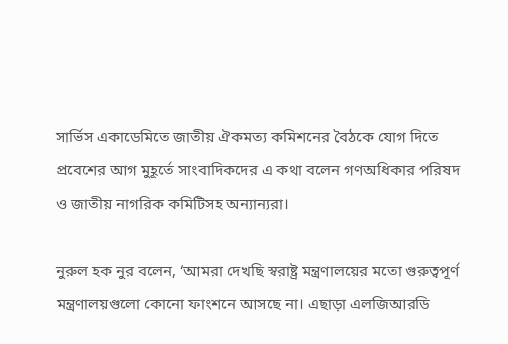সার্ভিস একাডেমিতে জাতীয় ঐকমত্য কমিশনের বৈঠকে যোগ দিতে প্রবেশের আগ মুহূর্তে সাংবাদিকদের এ কথা বলেন গণঅধিকার পরিষদ ও জাতীয় নাগরিক কমিটিসহ অন্যান্যরা।

নুরুল হক নুর বলেন, ‘আমরা দেখছি স্বরাষ্ট্র মন্ত্রণালয়ের মতো গুরুত্বপূর্ণ মন্ত্রণালয়গুলো কোনো ফাংশনে আসছে না। এছাড়া এলজিআরডি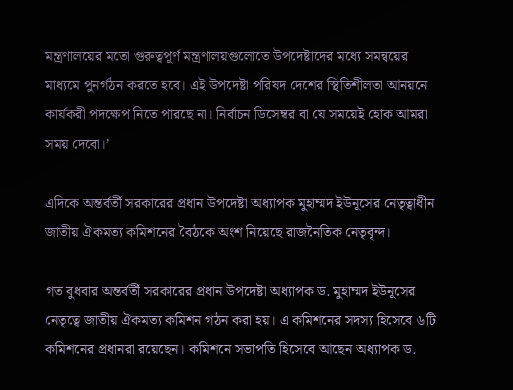মন্ত্রণালয়ের মতো গুরুত্বপূর্ণ মন্ত্রণালয়গুলোতে উপদেষ্টাদের মধ্যে সমন্বয়ের মাধ্যমে পুনর্গঠন করতে হবে। এই উপদেষ্টা পরিষদ দেশের স্থিতিশীলতা আনয়নে কার্যকরী পদক্ষেপ নিতে পারছে না। নির্বাচন ডিসেম্বর বা যে সময়েই হোক আমরা সময় দেবো।’

এদিকে অন্তর্বর্তী সরকারের প্রধান উপদেষ্টা অধ্যাপক মুহাম্মদ ইউনূসের নেতৃত্বাধীন জাতীয় ঐকমত্য কমিশনের বৈঠকে অংশ নিয়েছে রাজনৈতিক নেতৃবৃন্দ।

গত বুধবার অন্তর্বর্তী সরকারের প্রধান উপদেষ্টা অধ্যাপক ড. মুহাম্মদ ইউনূসের নেতৃত্বে জাতীয় ঐকমত্য কমিশন গঠন করা হয়। এ কমিশনের সদস্য হিসেবে ৬টি কমিশনের প্রধানরা রয়েছেন। কমিশনে সভাপতি হিসেবে আছেন অধ্যাপক ড.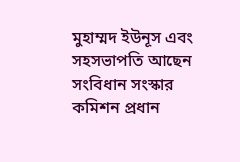মুহাম্মদ ইউনূস এবং সহসভাপতি আছেন সংবিধান সংস্কার কমিশন প্রধান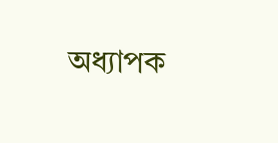অধ্যাপক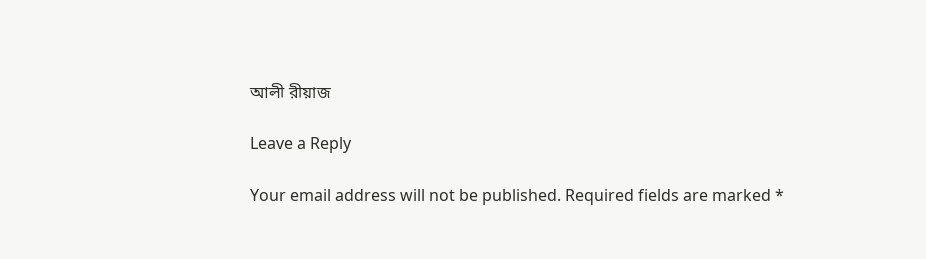আলী রীয়াজ

Leave a Reply

Your email address will not be published. Required fields are marked *